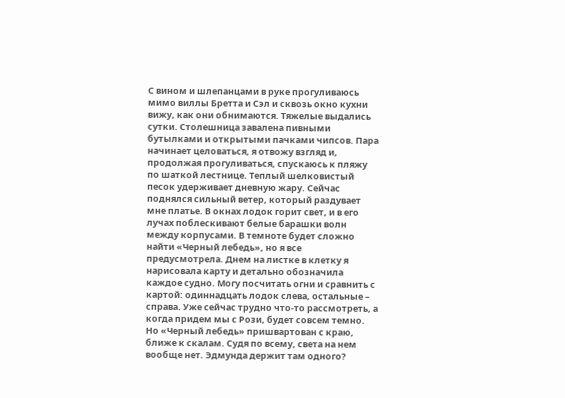С вином и шлепанцами в руке прогуливаюсь мимо виллы Бретта и Сэл и сквозь окно кухни вижу, как они обнимаются. Тяжелые выдались сутки. Столешница завалена пивными бутылками и открытыми пачками чипсов. Пара начинает целоваться, я отвожу взгляд и, продолжая прогуливаться, спускаюсь к пляжу по шаткой лестнице. Теплый шелковистый песок удерживает дневную жару. Сейчас поднялся сильный ветер, который раздувает мне платье. В окнах лодок горит свет, и в его лучах поблескивают белые барашки волн между корпусами. В темноте будет сложно найти «Черный лебедь», но я все предусмотрела. Днем на листке в клетку я нарисовала карту и детально обозначила каждое судно. Могу посчитать огни и сравнить с картой: одиннадцать лодок слева, остальные – справа. Уже сейчас трудно что‑то рассмотреть, а когда придем мы с Рози, будет совсем темно. Но «Черный лебедь» пришвартован с краю, ближе к скалам. Судя по всему, света на нем вообще нет. Эдмунда держит там одного?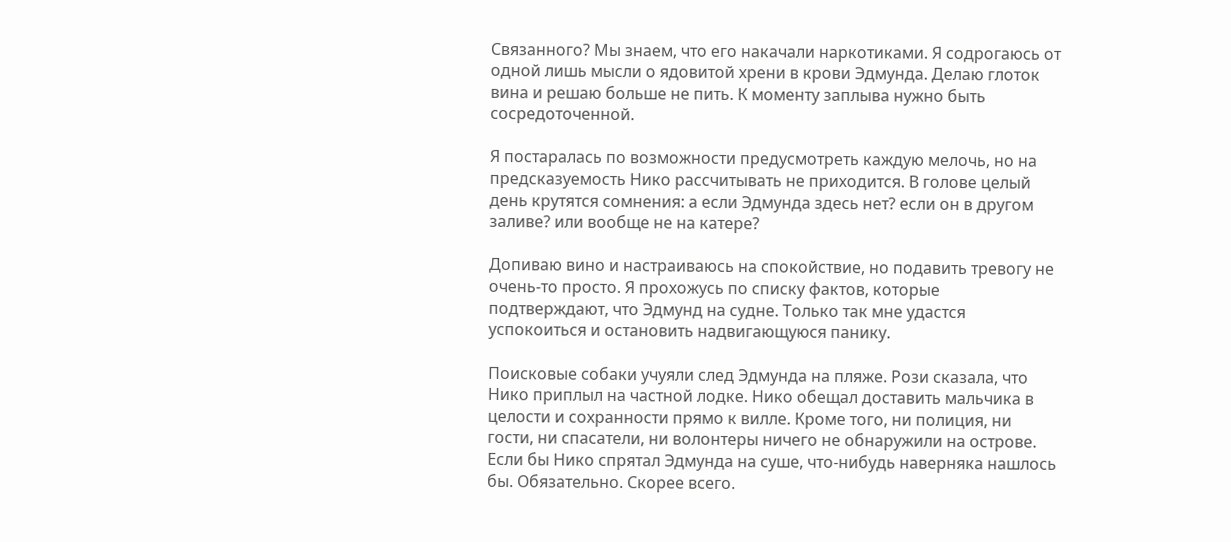Связанного? Мы знаем, что его накачали наркотиками. Я содрогаюсь от одной лишь мысли о ядовитой хрени в крови Эдмунда. Делаю глоток вина и решаю больше не пить. К моменту заплыва нужно быть сосредоточенной.

Я постаралась по возможности предусмотреть каждую мелочь, но на предсказуемость Нико рассчитывать не приходится. В голове целый день крутятся сомнения: а если Эдмунда здесь нет? если он в другом заливе? или вообще не на катере?

Допиваю вино и настраиваюсь на спокойствие, но подавить тревогу не очень‑то просто. Я прохожусь по списку фактов, которые подтверждают, что Эдмунд на судне. Только так мне удастся успокоиться и остановить надвигающуюся панику.

Поисковые собаки учуяли след Эдмунда на пляже. Рози сказала, что Нико приплыл на частной лодке. Нико обещал доставить мальчика в целости и сохранности прямо к вилле. Кроме того, ни полиция, ни гости, ни спасатели, ни волонтеры ничего не обнаружили на острове. Если бы Нико спрятал Эдмунда на суше, что‑нибудь наверняка нашлось бы. Обязательно. Скорее всего.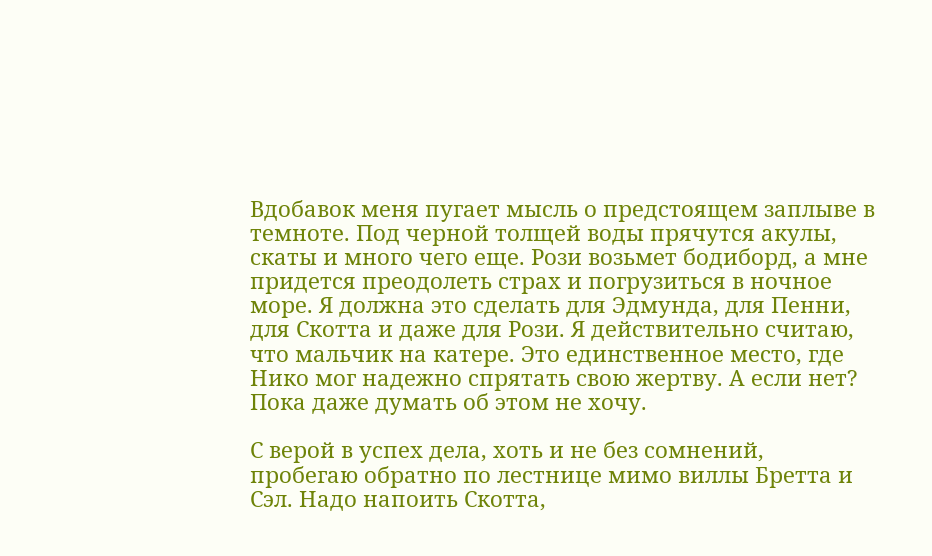Вдобавок меня пугает мысль о предстоящем заплыве в темноте. Под черной толщей воды прячутся акулы, скаты и много чего еще. Рози возьмет бодиборд, а мне придется преодолеть страх и погрузиться в ночное море. Я должна это сделать для Эдмунда, для Пенни, для Скотта и даже для Рози. Я действительно считаю, что мальчик на катере. Это единственное место, где Нико мог надежно спрятать свою жертву. А если нет? Пока даже думать об этом не хочу.

С верой в успех дела, хоть и не без сомнений, пробегаю обратно по лестнице мимо виллы Бретта и Сэл. Надо напоить Скотта,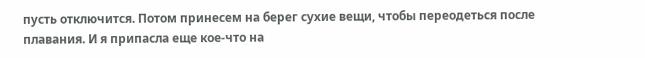пусть отключится. Потом принесем на берег сухие вещи, чтобы переодеться после плавания. И я припасла еще кое-что на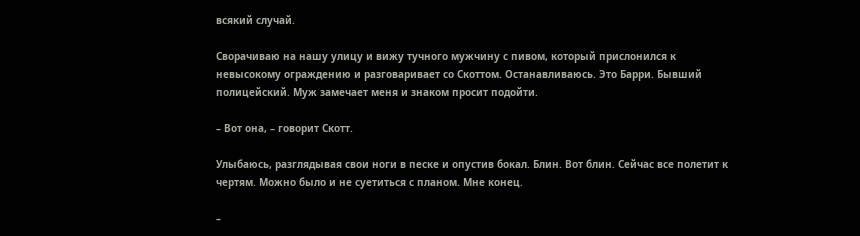всякий случай.

Сворачиваю на нашу улицу и вижу тучного мужчину с пивом, который прислонился к невысокому ограждению и разговаривает со Скоттом. Останавливаюсь. Это Барри. Бывший полицейский. Муж замечает меня и знаком просит подойти.

– Вот она, – говорит Скотт.

Улыбаюсь, разглядывая свои ноги в песке и опустив бокал. Блин. Вот блин. Сейчас все полетит к чертям. Можно было и не суетиться с планом. Мне конец.

–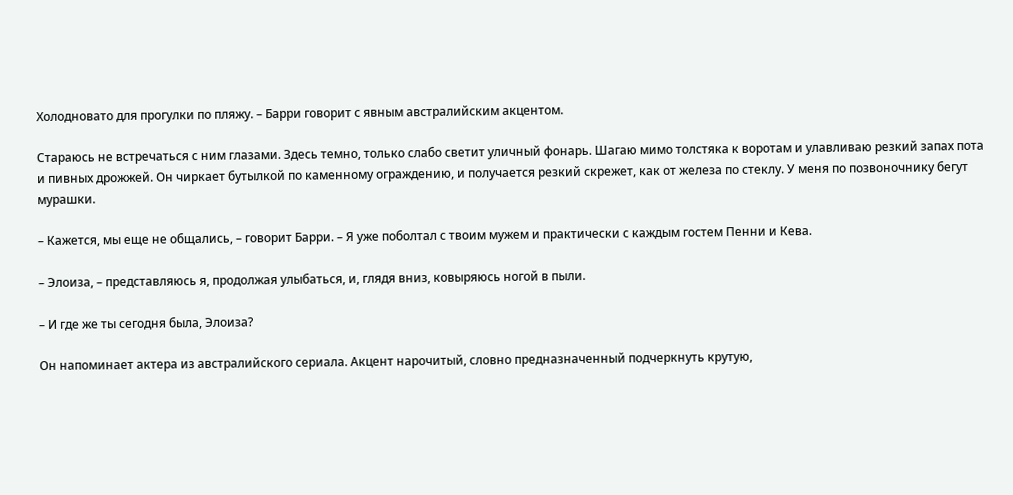Холодновато для прогулки по пляжу. – Барри говорит с явным австралийским акцентом.

Стараюсь не встречаться с ним глазами. Здесь темно, только слабо светит уличный фонарь. Шагаю мимо толстяка к воротам и улавливаю резкий запах пота и пивных дрожжей. Он чиркает бутылкой по каменному ограждению, и получается резкий скрежет, как от железа по стеклу. У меня по позвоночнику бегут мурашки.

– Кажется, мы еще не общались, – говорит Барри. – Я уже поболтал с твоим мужем и практически с каждым гостем Пенни и Кева.

– Элоиза, – представляюсь я, продолжая улыбаться, и, глядя вниз, ковыряюсь ногой в пыли.

– И где же ты сегодня была, Элоиза?

Он напоминает актера из австралийского сериала. Акцент нарочитый, словно предназначенный подчеркнуть крутую,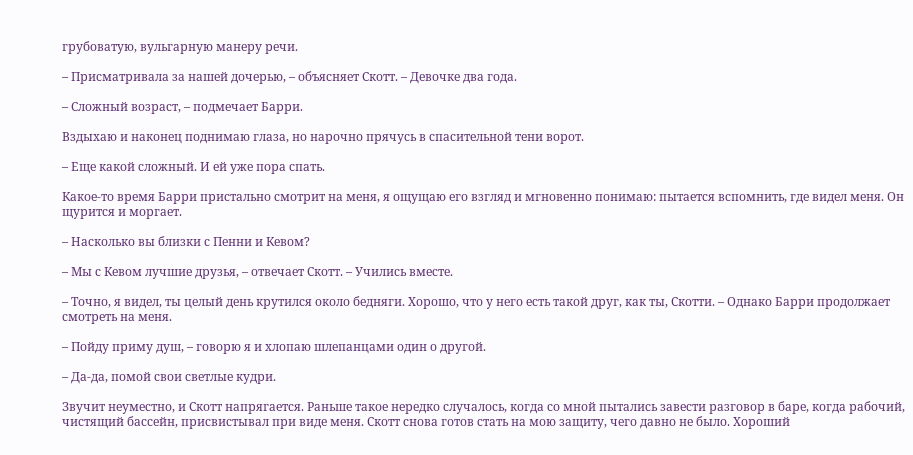грубоватую, вульгарную манеру речи.

– Присматривала за нашей дочерью, – объясняет Скотт. – Девочке два года.

– Сложный возраст, – подмечает Барри.

Вздыхаю и наконец поднимаю глаза, но нарочно прячусь в спасительной тени ворот.

– Еще какой сложный. И ей уже пора спать.

Какое‑то время Барри пристально смотрит на меня, я ощущаю его взгляд и мгновенно понимаю: пытается вспомнить, где видел меня. Он щурится и моргает.

– Насколько вы близки с Пенни и Кевом?

– Мы с Кевом лучшие друзья, – отвечает Скотт. – Учились вместе.

– Точно, я видел, ты целый день крутился около бедняги. Хорошо, что у него есть такой друг, как ты, Скотти. – Однако Барри продолжает смотреть на меня.

– Пойду приму душ, – говорю я и хлопаю шлепанцами один о другой.

– Да-да, помой свои светлые кудри.

Звучит неуместно, и Скотт напрягается. Раньше такое нередко случалось, когда со мной пытались завести разговор в баре, когда рабочий, чистящий бассейн, присвистывал при виде меня. Скотт снова готов стать на мою защиту, чего давно не было. Хороший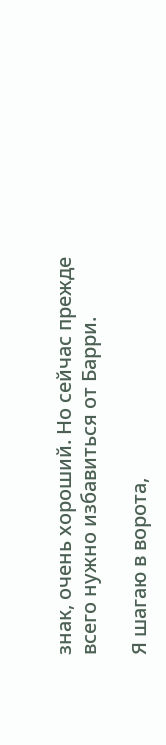знак, очень хороший. Но сейчас прежде всего нужно избавиться от Барри.

Я шагаю в ворота,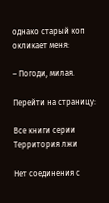однако старый коп окликает меня:

– Погоди, милая.

Перейти на страницу:

Все книги серии Территория лжи

Нет соединения с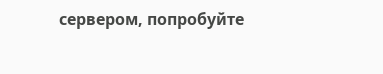сервером, попробуйте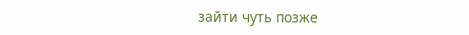зайти чуть позже